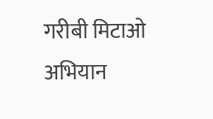गरीबी मिटाओ अभियान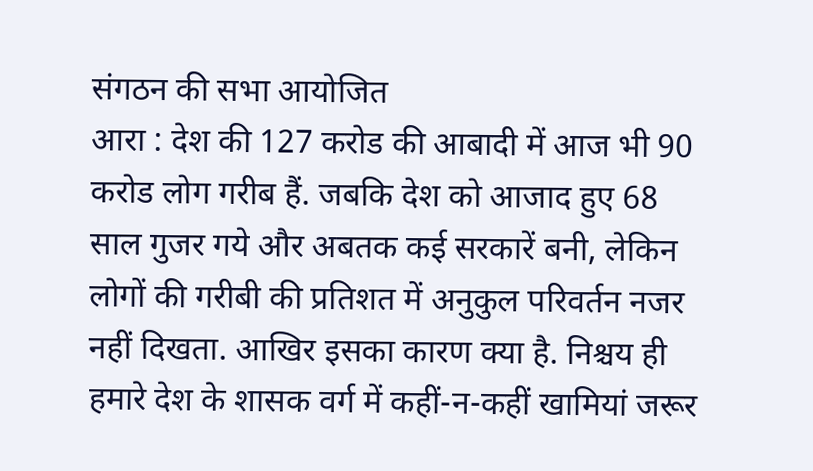संगठन की सभा आयोजित
आरा : देश की 127 करोड की आबादी में आज भी 90 करोड लोग गरीब हैं. जबकि देश को आजाद हुए 68 साल गुजर गये और अबतक कई सरकारें बनी, लेकिन लोगों की गरीबी की प्रतिशत में अनुकुल परिवर्तन नजर नहीं दिखता. आखिर इसका कारण क्या है. निश्चय ही हमारे देश के शासक वर्ग में कहीं-न-कहीं खामियां जरूर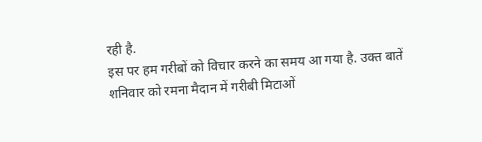रही है.
इस पर हम गरीबों को विचार करने का समय आ गया है. उक्त बातें शनिवार को रमना मैदान में गरीबी मिटाओं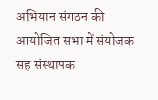अभियान संगठन की आयोजित सभा में संयोजक सह संस्थापक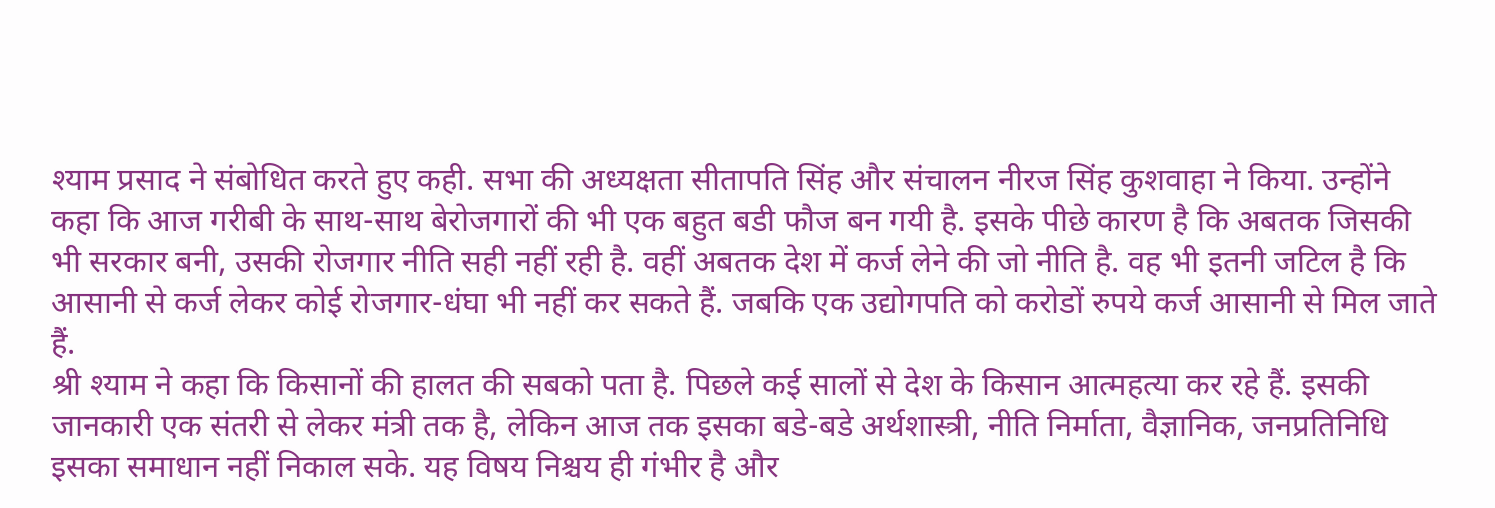श्याम प्रसाद ने संबोधित करते हुए कही. सभा की अध्यक्षता सीतापति सिंह और संचालन नीरज सिंह कुशवाहा ने किया. उन्होंने कहा कि आज गरीबी के साथ-साथ बेरोजगारों की भी एक बहुत बडी फौज बन गयी है. इसके पीछे कारण है कि अबतक जिसकी भी सरकार बनी, उसकी रोजगार नीति सही नहीं रही है. वहीं अबतक देश में कर्ज लेने की जो नीति है. वह भी इतनी जटिल है कि आसानी से कर्ज लेकर कोई रोजगार-धंघा भी नहीं कर सकते हैं. जबकि एक उद्योगपति को करोडों रुपये कर्ज आसानी से मिल जाते हैं.
श्री श्याम ने कहा कि किसानों की हालत की सबको पता है. पिछले कई सालों से देश के किसान आत्महत्या कर रहे हैं. इसकी जानकारी एक संतरी से लेकर मंत्री तक है, लेकिन आज तक इसका बडे-बडे अर्थशास्त्री, नीति निर्माता, वैज्ञानिक, जनप्रतिनिधि इसका समाधान नहीं निकाल सके. यह विषय निश्चय ही गंभीर है और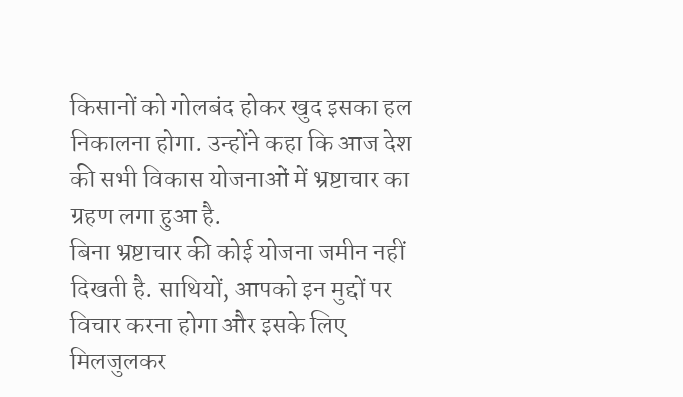किसानों को गोलबंद होकर खुद इसका हल निकालना होगा. उन्होंने कहा कि आज देश की सभी विकास योजनाओं में भ्रष्टाचार का ग्रहण लगा हुआ है.
बिना भ्रष्टाचार की कोई योजना जमीन नहीं दिखती है. साथियों, आपको इन मुद्दों पर विचार करना होगा और इसके लिए मिलजुलकर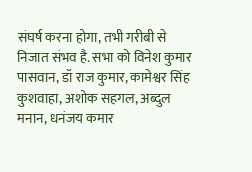संघर्ष करना होगा, तभी गरीबी से निजात संभव है. सभा को विनेश कुमार पासवान, डॉ राज कुमार, कामेश्वर सिंह कुशवाहा, अशोक सहगल, अब्दुल मनान, धनंजय कमार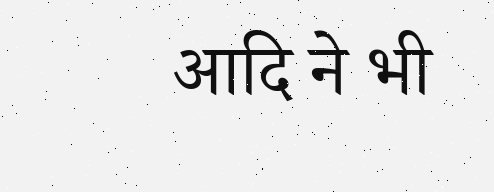आदि ने भी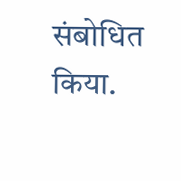संबोधित किया.